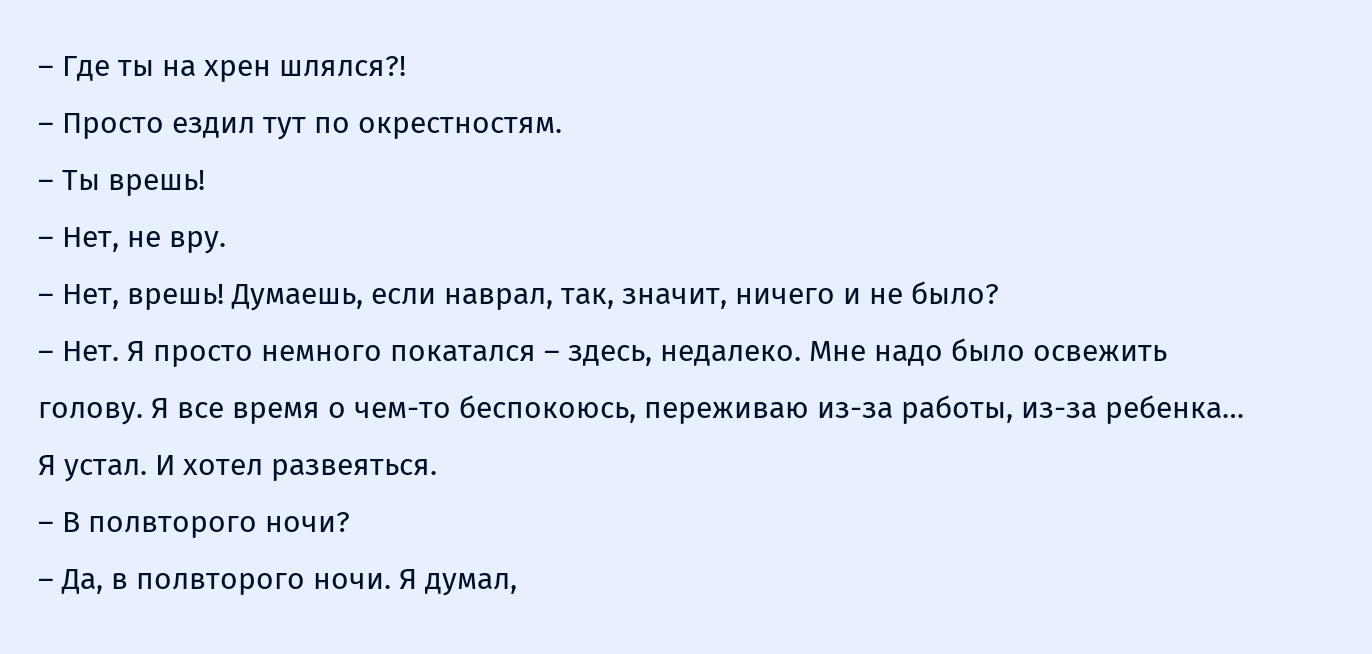– Где ты на хрен шлялся?!
– Просто ездил тут по окрестностям.
– Ты врешь!
– Нет, не вру.
– Нет, врешь! Думаешь, если наврал, так, значит, ничего и не было?
– Нет. Я просто немного покатался – здесь, недалеко. Мне надо было освежить голову. Я все время о чем-то беспокоюсь, переживаю из-за работы, из-за ребенка… Я устал. И хотел развеяться.
– В полвторого ночи?
– Да, в полвторого ночи. Я думал,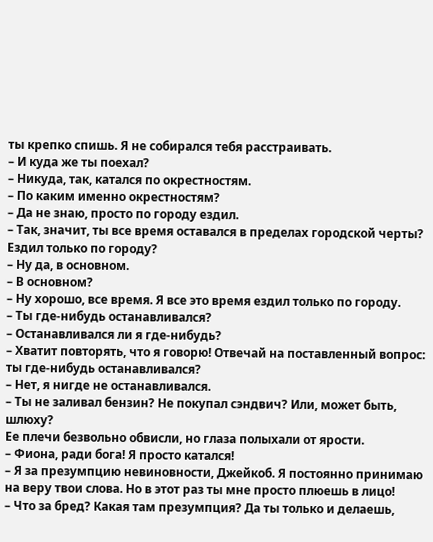ты крепко спишь. Я не собирался тебя расстраивать.
– И куда же ты поехал?
– Никуда, так, катался по окрестностям.
– По каким именно окрестностям?
– Да не знаю, просто по городу ездил.
– Так, значит, ты все время оставался в пределах городской черты? Ездил только по городу?
– Ну да, в основном.
– В основном?
– Ну хорошо, все время. Я все это время ездил только по городу.
– Ты где-нибудь останавливался?
– Останавливался ли я где-нибудь?
– Хватит повторять, что я говорю! Отвечай на поставленный вопрос: ты где-нибудь останавливался?
– Нет, я нигде не останавливался.
– Ты не заливал бензин? Не покупал сэндвич? Или, может быть, шлюху?
Ее плечи безвольно обвисли, но глаза полыхали от ярости.
– Фиона, ради бога! Я просто катался!
– Я за презумпцию невиновности, Джейкоб. Я постоянно принимаю на веру твои слова. Но в этот раз ты мне просто плюешь в лицо!
– Что за бред? Какая там презумпция? Да ты только и делаешь,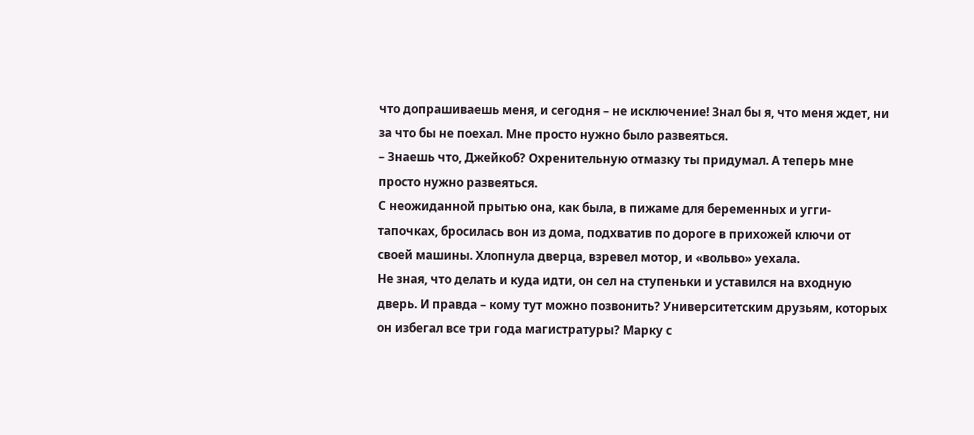что допрашиваешь меня, и сегодня – не исключение! Знал бы я, что меня ждет, ни за что бы не поехал. Мне просто нужно было развеяться.
– Знаешь что, Джейкоб? Охренительную отмазку ты придумал. А теперь мне просто нужно развеяться.
С неожиданной прытью она, как была, в пижаме для беременных и угги-тапочках, бросилась вон из дома, подхватив по дороге в прихожей ключи от своей машины. Хлопнула дверца, взревел мотор, и «вольво» уехала.
Не зная, что делать и куда идти, он сел на ступеньки и уставился на входную дверь. И правда – кому тут можно позвонить? Университетским друзьям, которых он избегал все три года магистратуры? Марку с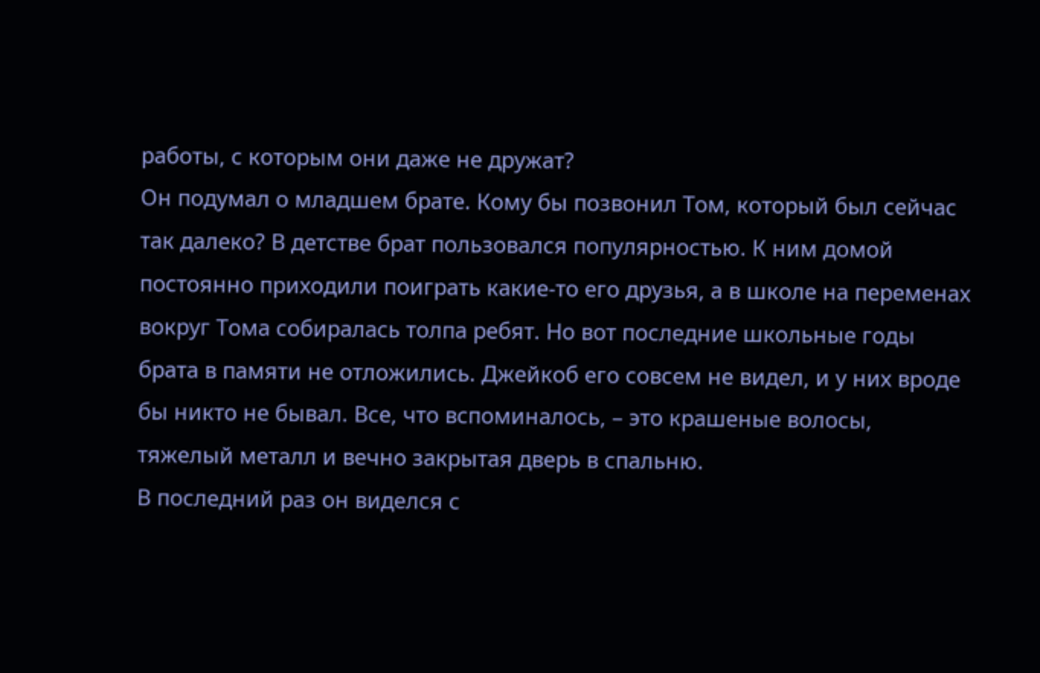работы, с которым они даже не дружат?
Он подумал о младшем брате. Кому бы позвонил Том, который был сейчас так далеко? В детстве брат пользовался популярностью. К ним домой постоянно приходили поиграть какие-то его друзья, а в школе на переменах вокруг Тома собиралась толпа ребят. Но вот последние школьные годы брата в памяти не отложились. Джейкоб его совсем не видел, и у них вроде бы никто не бывал. Все, что вспоминалось, – это крашеные волосы, тяжелый металл и вечно закрытая дверь в спальню.
В последний раз он виделся с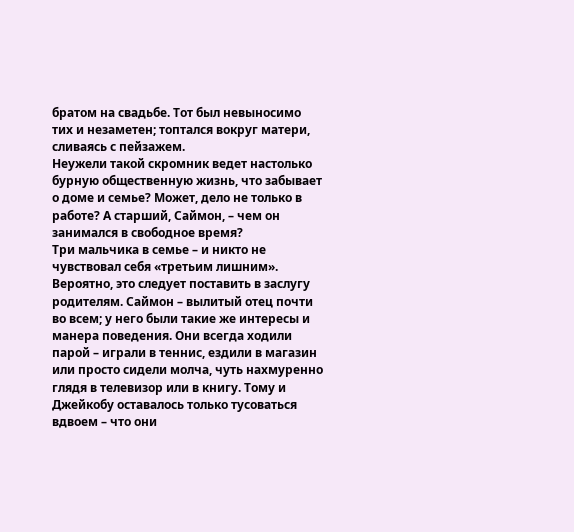братом на свадьбе. Тот был невыносимо тих и незаметен; топтался вокруг матери, сливаясь с пейзажем.
Неужели такой скромник ведет настолько бурную общественную жизнь, что забывает о доме и семье? Может, дело не только в работе? А старший, Саймон, – чем он занимался в свободное время?
Три мальчика в семье – и никто не чувствовал себя «третьим лишним». Вероятно, это следует поставить в заслугу родителям. Саймон – вылитый отец почти во всем; у него были такие же интересы и манера поведения. Они всегда ходили парой – играли в теннис, ездили в магазин или просто сидели молча, чуть нахмуренно глядя в телевизор или в книгу. Тому и Джейкобу оставалось только тусоваться вдвоем – что они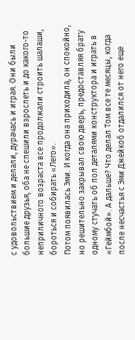с удовольствием и делали, дурачась и играя. Они были большие друзья, оба не спешили взрослеть и до какого-то неприличного возраста все продолжали строить шалаши, бороться и собирать «Лего».
Потом появилась Эми. И когда она приходила, он спокойно, но решительно закрывал свою дверь, предоставляя брату одному стучать об пол деталями конструктора и играть в «Геймбой». А дальше? Что делал Том все те месяцы, когда после несчастья с Эми Джейкоб отдалился от него еще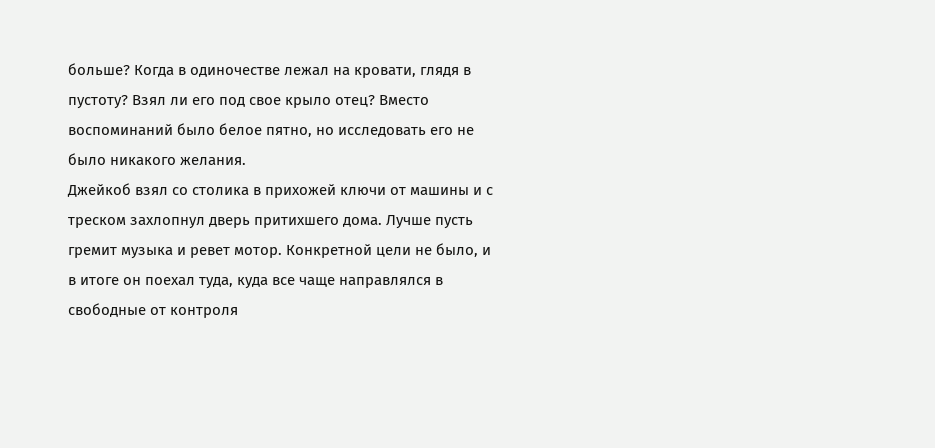больше? Когда в одиночестве лежал на кровати, глядя в пустоту? Взял ли его под свое крыло отец? Вместо воспоминаний было белое пятно, но исследовать его не было никакого желания.
Джейкоб взял со столика в прихожей ключи от машины и с треском захлопнул дверь притихшего дома. Лучше пусть гремит музыка и ревет мотор. Конкретной цели не было, и в итоге он поехал туда, куда все чаще направлялся в свободные от контроля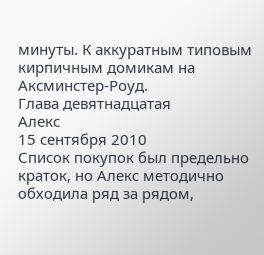минуты. К аккуратным типовым кирпичным домикам на Аксминстер-Роуд.
Глава девятнадцатая
Алекс
15 сентября 2010
Список покупок был предельно краток, но Алекс методично обходила ряд за рядом,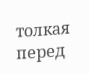толкая перед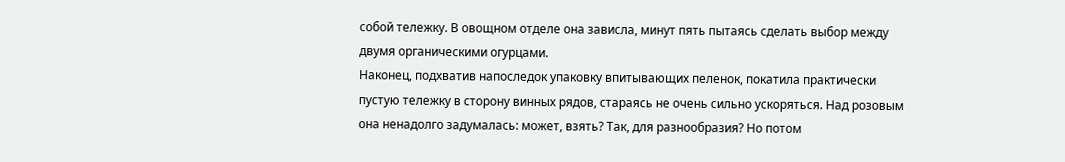собой тележку. В овощном отделе она зависла, минут пять пытаясь сделать выбор между двумя органическими огурцами.
Наконец, подхватив напоследок упаковку впитывающих пеленок, покатила практически пустую тележку в сторону винных рядов, стараясь не очень сильно ускоряться. Над розовым она ненадолго задумалась: может, взять? Так, для разнообразия? Но потом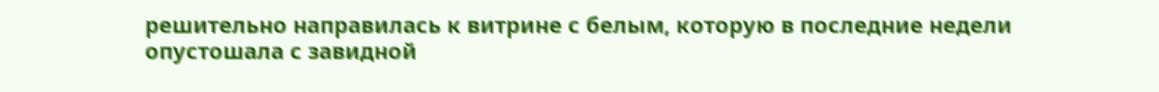решительно направилась к витрине с белым, которую в последние недели опустошала с завидной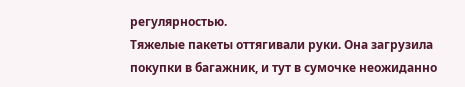регулярностью.
Тяжелые пакеты оттягивали руки. Она загрузила покупки в багажник, и тут в сумочке неожиданно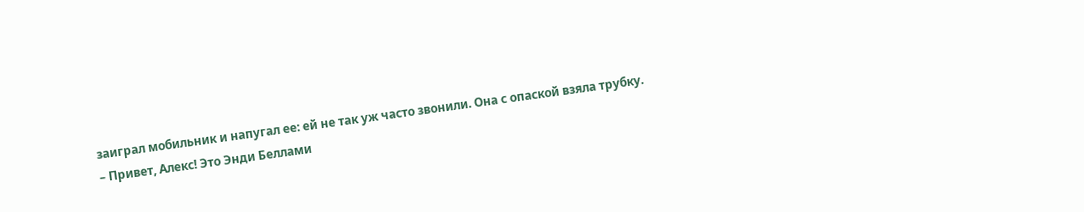заиграл мобильник и напугал ее: ей не так уж часто звонили. Она с опаской взяла трубку.
– Привет, Алекс! Это Энди Беллами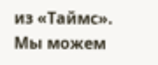из «Таймс». Мы можем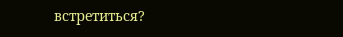встретиться?